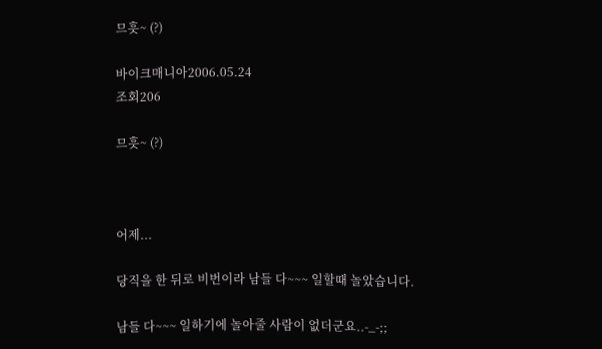므흣~ (?)

바이크매니아2006.05.24
조회206

므흣~ (?)



어제...

당직을 한 뒤로 비번이라 남들 다~~~ 일할때 놀았습니다.

남들 다~~~ 일하기에 놀아줄 사람이 없더군요..-_-;;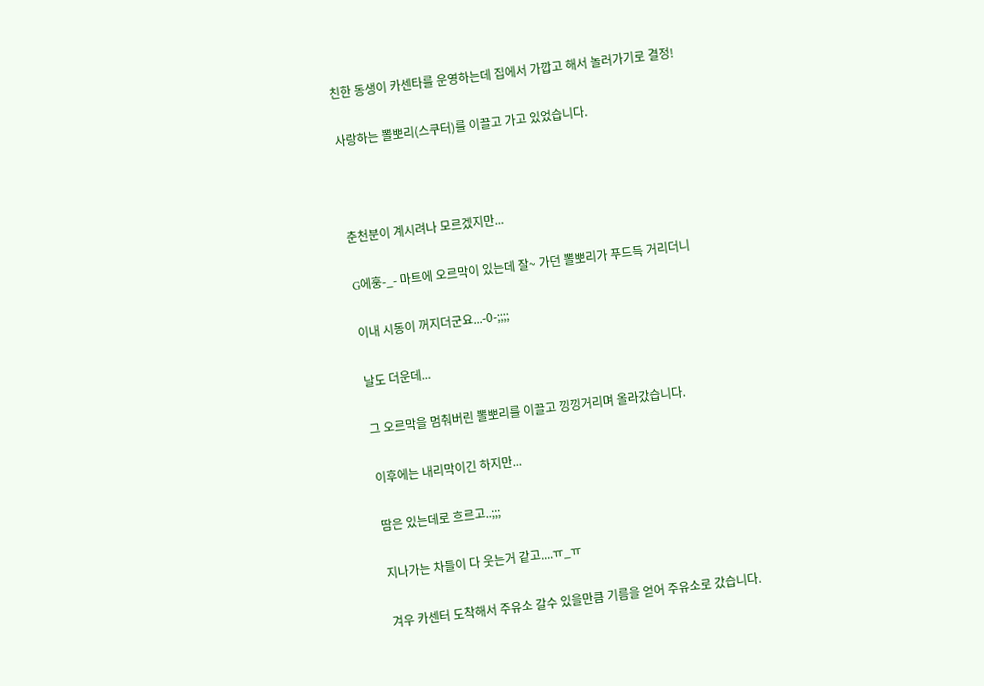친한 동생이 카센타를 운영하는데 집에서 가깝고 해서 놀러가기로 결정!

사랑하는 뽈뽀리(스쿠터)를 이끌고 가고 있었습니다.



춘천분이 계시려나 모르겠지만...

G에훙-_- 마트에 오르막이 있는데 잘~ 가던 뽈뽀리가 푸드득 거리더니

이내 시동이 꺼지더군요...-0-;;;;

날도 더운데...

그 오르막을 멈춰버린 뽈뽀리를 이끌고 낑낑거리며 올라갔습니다.

이후에는 내리막이긴 하지만...

땀은 있는데로 흐르고..;;;

지나가는 차들이 다 웃는거 같고....ㅠ_ㅠ

겨우 카센터 도착해서 주유소 갈수 있을만큼 기름을 얻어 주유소로 갔습니다.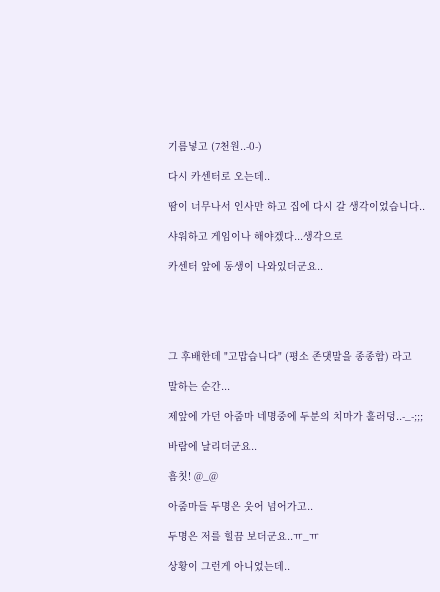기름넣고 (7천원..-0-)

다시 카센터로 오는데..

땀이 너무나서 인사만 하고 집에 다시 갈 생각이었습니다..

샤워하고 게임이나 해야겠다...생각으로

카센터 앞에 동생이 나와있더군요..





그 후배한데 "고맙습니다" (평소 존댓말을 종종함) 라고

말하는 순간...

제앞에 가던 아줌마 네명중에 두분의 치마가 훌러덩..-_-;;;

바람에 날리더군요..

흠칫! @_@

아줌마들 두명은 웃어 넘어가고..

두명은 저를 힐끔 보더군요..ㅠ_ㅠ

상황이 그런게 아니었는데..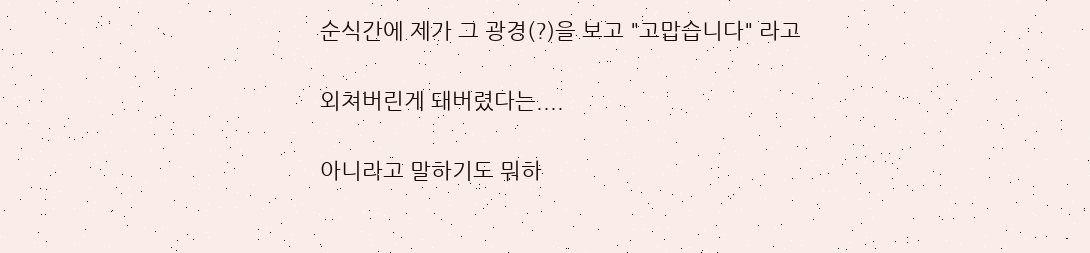순식간에 제가 그 광경(?)을 보고 "고맙습니다" 라고

외쳐버린게 돼버렸다는....

아니라고 말하기도 뭐하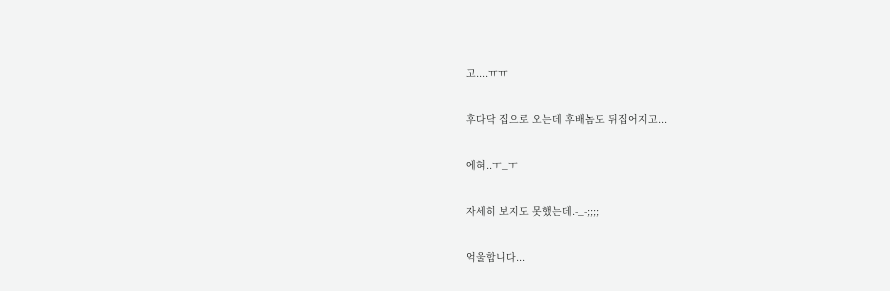고....ㅠㅠ

후다닥 집으로 오는데 후배놈도 뒤집어지고...

에혀..ㅜ_ㅜ

자세히 보지도 못했는데.-_-;;;;

억울합니다...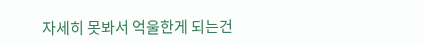자세히 못봐서 억울한게 되는건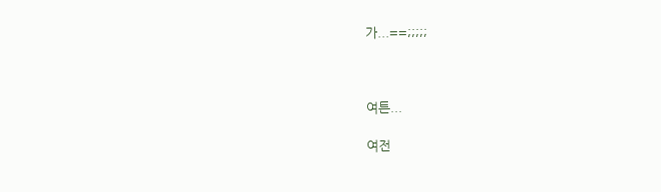가...==;;;;;



여튼...

여전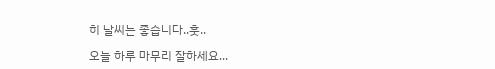히 날씨는 좋습니다..훗..

오늘 하루 마무리 잘하세요...